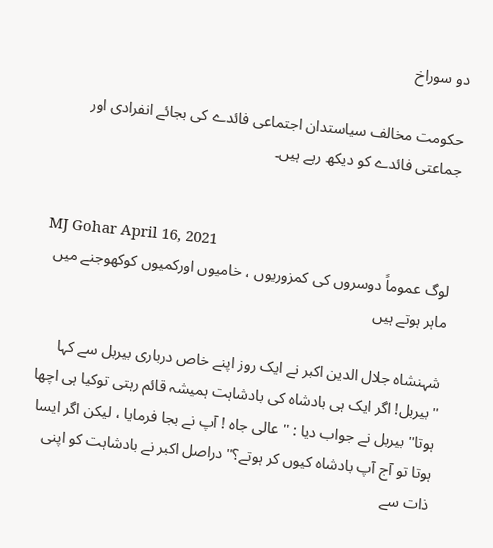دو سوراخ

حکومت مخالف سیاستدان اجتماعی فائدے کی بجائے انفرادی اور جماعتی فائدے کو دیکھ رہے ہیں۔


MJ Gohar April 16, 2021
لوگ عموماً دوسروں کی کمزوریوں ، خامیوں اورکمیوں کوکھوجنے میں ماہر ہوتے ہیں

شہنشاہ جلال الدین اکبر نے ایک روز اپنے خاص درباری بیربل سے کہا ''بیربل! اگر ایک ہی بادشاہ کی بادشاہت ہمیشہ قائم رہتی توکیا ہی اچھا ہوتا'' بیربل نے جواب دیا : '' عالی جاہ ! آپ نے بجا فرمایا ، لیکن اگر ایسا ہوتا تو آج آپ بادشاہ کیوں کر ہوتے؟'' دراصل اکبر نے بادشاہت کو اپنی ذات سے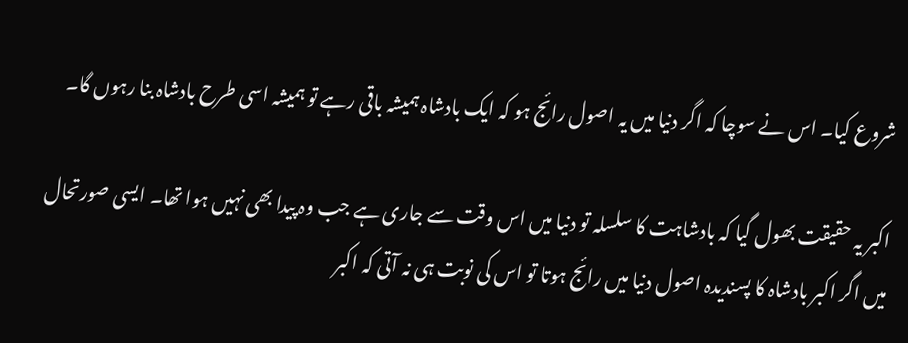شروع کیا۔ اس نے سوچا کہ اگر دنیا میں یہ اصول رائج ہو کہ ایک بادشاہ ہمیشہ باقی رہے تو ہمیشہ اسی طرح بادشاہ بنا رہوں گا۔

اکبر یہ حقیقت بھول گیا کہ بادشاہت کا سلسلہ تو دنیا میں اس وقت سے جاری ہے جب وہ پیدا بھی نہیں ہوا تھا۔ ایسی صورتحال میں اگر اکبر بادشاہ کا پسندیدہ اصول دنیا میں رائج ہوتا تو اس کی نوبت ہی نہ آتی کہ اکبر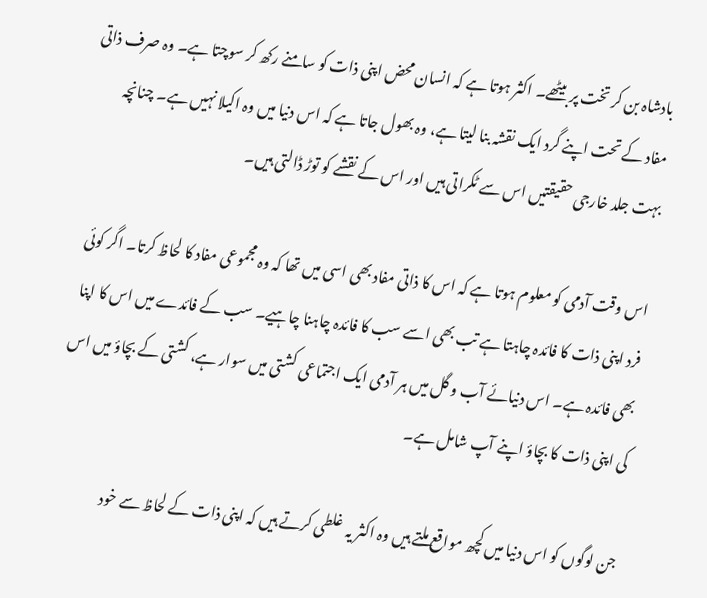بادشاہ بن کر تخت پر بیٹھے۔ اکثر ہوتا ہے کہ انسان محض اپنی ذات کو سامنے رکھ کر سوچتا ہے۔ وہ صرف ذاتی مفاد کے تحت اپنے گرد ایک نقشہ بنا لیتا ہے، وہ بھول جاتا ہے کہ اس دنیا میں وہ اکیلا نہیں ہے۔ چنانچہ بہت جلد خارجی حقیقتیں اس سے ٹکراتی ہیں اور اس کے نقشے کو توڑ ڈالتی ہیں۔

اس وقت آدمی کو معلوم ہوتا ہے کہ اس کا ذاتی مفاد بھی اسی میں تھا کہ وہ مجموعی مفاد کا لحاظ کرتا۔ اگر کوئی فرد اپنی ذات کا فائدہ چاہتا ہے تب بھی اسے سب کا فائدہ چاہنا چاہیے۔ سب کے فائدے میں اس کا اپنا بھی فائدہ ہے۔ اس دنیائے آب و گل میں ہر آدمی ایک اجتماعی کشتی میں سوار ہے، کشتی کے بچاؤ میں اس کی اپنی ذات کا بچاؤ اپنے آپ شامل ہے۔

جن لوگوں کو اس دنیا میں کچھ مواقع ملتے ہیں وہ اکثر یہ غلطی کرتے ہیں کہ اپنی ذات کے لحاظ سے خود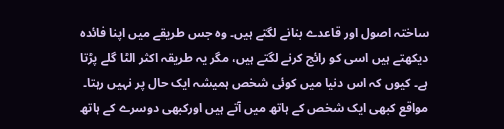ساختہ اصول اور قاعدے بنانے لگتے ہیں۔ وہ جس طریقے میں اپنا فائدہ دیکھتے ہیں اسی کو رائج کرنے لگتے ہیں، مگر یہ طریقہ اکثر الٹا گلے پڑتا ہے۔ کیوں کہ اس دنیا میں کوئی شخص ہمیشہ ایک حال پر نہیں رہتا۔ مواقع کبھی ایک شخص کے ہاتھ میں آتے ہیں اورکبھی دوسرے کے ہاتھ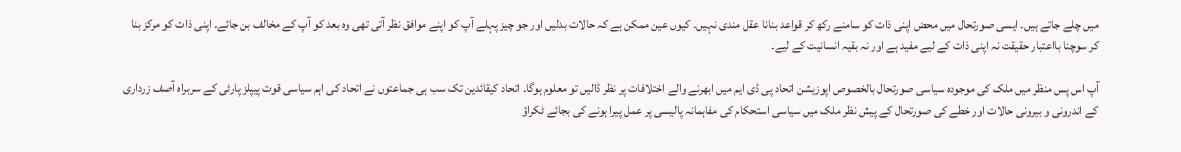میں چلے جاتے ہیں۔ ایسی صورتحال میں محض اپنی ذات کو سامنے رکھ کر قواعد بنانا عقل مندی نہیں۔ کیوں عین ممکن ہے کہ حالات بدلیں اور جو چیز پہلے آپ کو اپنے موافق نظر آتی تھی وہ بعد کو آپ کے مخالف بن جائے۔ اپنی ذات کو مرکز بنا کر سوچنا بااعتبار حقیقت نہ اپنی ذات کے لیے مفید ہے اور نہ بقیہ انسانیت کے لیے۔

آپ اس پس منظر میں ملک کی موجودہ سیاسی صورتحال بالخصوص اپوزیشن اتحاد پی ڈی ایم میں ابھرنے والے اختلافات پر نظر ڈالیں تو معلوم ہوگا۔ اتحاد کیقائدین تک سب ہی جماعتوں نے اتحاد کی اہم سیاسی قوت پیپلز پارٹی کے سربراہ آصف زرداری کے اندرونی و بیرونی حالات اور خطے کی صورتحال کے پیش نظر ملک میں سیاسی استحکام کی مفاہمانہ پالیسی پر عمل پیرا ہونے کی بجائے ٹکراؤ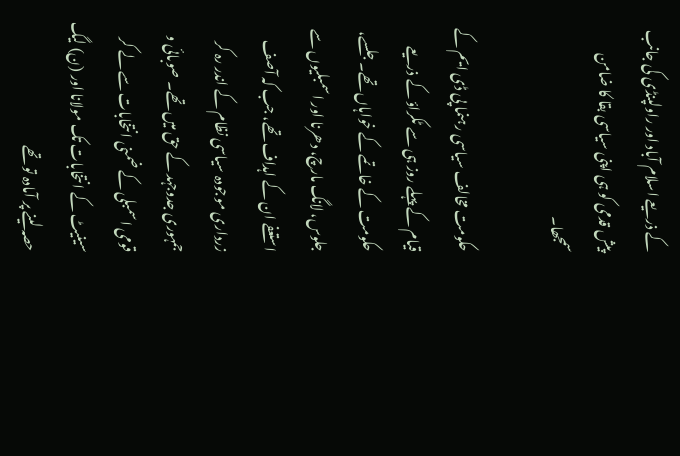کے ذریعے اسلام آباد اور راولپنڈی کی جانب پیش قدمی کو ہی اپنی سیاسی بقا کا ضامن سمجھا۔

حکومت مخالف سیاسی رہنما پی ڈی ایم کے قیام کے پہلے روز ہی سے ٹکراؤ کے ذریعے حکومت کے خاتمے کے خواہاں تھے۔ جلسے، جلوس، لانگ مارچ، دھرنا اور اسمبلیوں سے استعفے ان کے اہداف تھے، جب کہ آصف زرداری موجودہ سیاسی نظام کے اندر رہ کر جمہوری جدوجہد کے حق میں تھے۔ صوبائی و قومی اسمبلی کے ضمنی انتخابات سے لے کر سینیٹ کے انتخابات تک مولانا اور (ن) لیگ حصہ لینے پر آمادہ تو تھے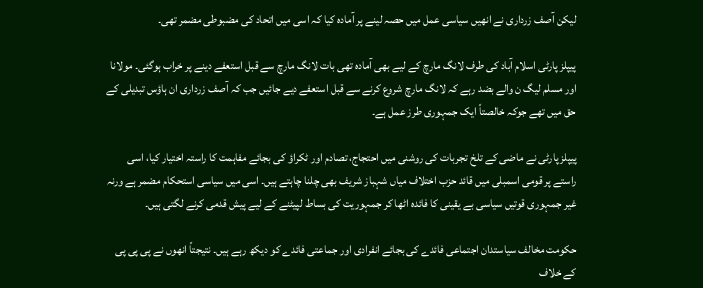لیکن آصف زرداری نے انھیں سیاسی عمل میں حصہ لینے پر آمادہ کیا کہ اسی میں اتحاد کی مضبوطی مضمر تھی۔

پیپلز پارٹی اسلام آباد کی طرف لانگ مارچ کے لیے بھی آمادہ تھی بات لانگ مارچ سے قبل استعفے دینے پر خراب ہوگئی۔ مولانا اور مسلم لیگ ن والے بضد رہے کہ لانگ مارچ شروع کرنے سے قبل استعفے دیے جائیں جب کہ آصف زرداری ان ہاؤس تبدیلی کے حق میں تھے جوکہ خالصتاً ایک جمہوری طرز عمل ہے۔

پیپلز پارٹی نے ماضی کے تلخ تجربات کی روشنی میں احتجاج، تصادم اور ٹکراؤ کی بجائے مفاہمت کا راستہ اختیار کیا، اسی راستے پر قومی اسمبلی میں قائد حزب اختلاف میاں شہباز شریف بھی چلنا چاہتے ہیں۔ اسی میں سیاسی استحکام مضمر ہے ورنہ غیر جمہوری قوتیں سیاسی بے یقینی کا فائدہ اٹھا کر جمہوریت کی بساط لپیٹنے کے لیے پیش قدمی کرنے لگتی ہیں۔

حکومت مخالف سیاستدان اجتماعی فائدے کی بجائے انفرادی اور جماعتی فائدے کو دیکھ رہے ہیں۔ نتیجتاً انھوں نے پی پی پی کے خلاف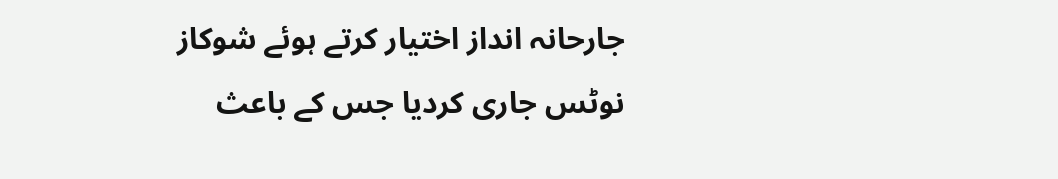جارحانہ انداز اختیار کرتے ہوئے شوکاز نوٹس جاری کردیا جس کے باعث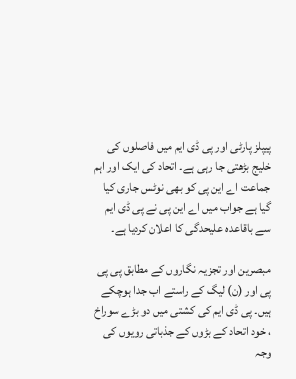پیپلز پارٹی اور پی ڈی ایم میں فاصلوں کی خلیج بڑھتی جا رہی ہے۔ اتحاد کی ایک اور اہم جماعت اے این پی کو بھی نوٹس جاری کیا گیا ہے جواب میں اے این پی نے پی ڈی ایم سے باقاعدہ علیحدگی کا اعلان کردیا ہے۔

مبصرین اور تجزیہ نگاروں کے مطابق پی پی پی اور (ن) لیگ کے راستے اب جدا ہوچکے ہیں۔ پی ڈی ایم کی کشتی میں دو بڑے سوراخ ، خود اتحاد کے بڑوں کے جذباتی رویوں کی وجہ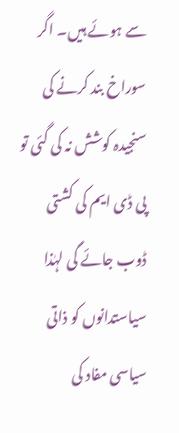سے ہوئے ہیں۔ اگر سوراخ بند کرنے کی سنجیدہ کوشش نہ کی گئی تو پی ڈی ایم کی کشتی ڈوب جائے گی لہٰذا سیاستدانوں کو ذاتی سیاسی مفاد کی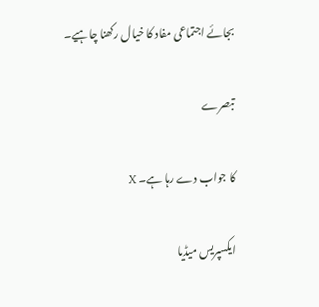بجائے اجتماعی مفاد کا خیال رکھنا چاہیے۔

تبصرے

کا جواب دے رہا ہے۔ X

ایکسپریس میڈیا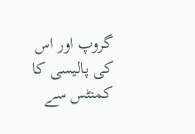گروپ اور اس کی پالیسی کا کمنٹس سے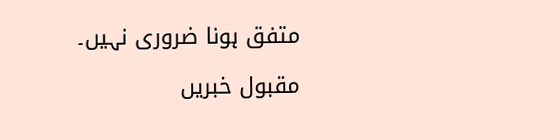متفق ہونا ضروری نہیں۔

مقبول خبریں